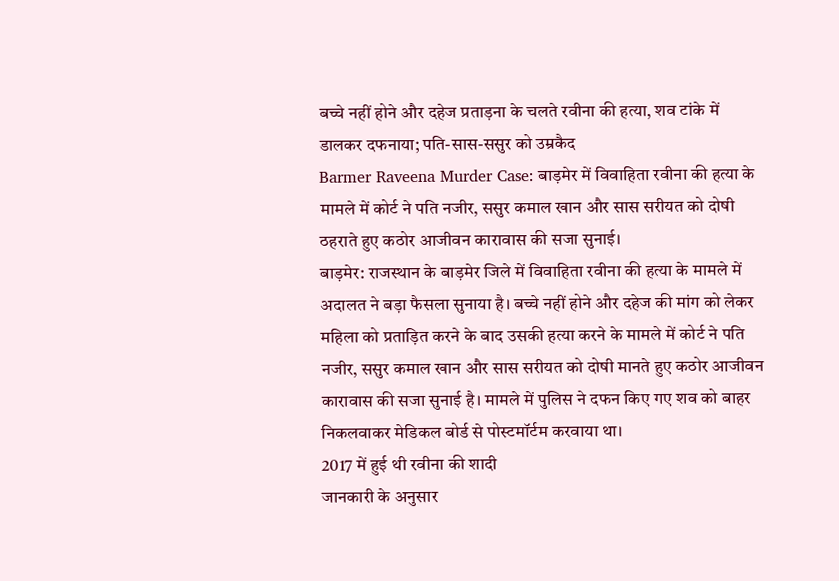बच्चे नहीं होने और दहेज प्रताड़ना के चलते रवीना की हत्या, शव टांके में डालकर दफनाया; पति-सास-ससुर को उम्रकैद
Barmer Raveena Murder Case: बाड़मेर में विवाहिता रवीना की हत्या के मामले में कोर्ट ने पति नजीर, ससुर कमाल खान और सास सरीयत को दोषी ठहराते हुए कठोर आजीवन कारावास की सजा सुनाई।
बाड़मेर: राजस्थान के बाड़मेर जिले में विवाहिता रवीना की हत्या के मामले में अदालत ने बड़ा फैसला सुनाया है। बच्चे नहीं होने और दहेज की मांग को लेकर महिला को प्रताड़ित करने के बाद उसकी हत्या करने के मामले में कोर्ट ने पति नजीर, ससुर कमाल खान और सास सरीयत को दोषी मानते हुए कठोर आजीवन कारावास की सजा सुनाई है। मामले में पुलिस ने दफन किए गए शव को बाहर निकलवाकर मेडिकल बोर्ड से पोस्टमॉर्टम करवाया था।
2017 में हुई थी रवीना की शादी
जानकारी के अनुसार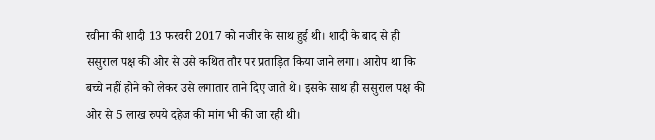रवीना की शादी 13 फरवरी 2017 को नजीर के साथ हुई थी। शादी के बाद से ही ससुराल पक्ष की ओर से उसे कथित तौर पर प्रताड़ित किया जाने लगा। आरोप था कि बच्चे नहीं होने को लेकर उसे लगातार ताने दिए जाते थे। इसके साथ ही ससुराल पक्ष की ओर से 5 लाख रुपये दहेज की मांग भी की जा रही थी।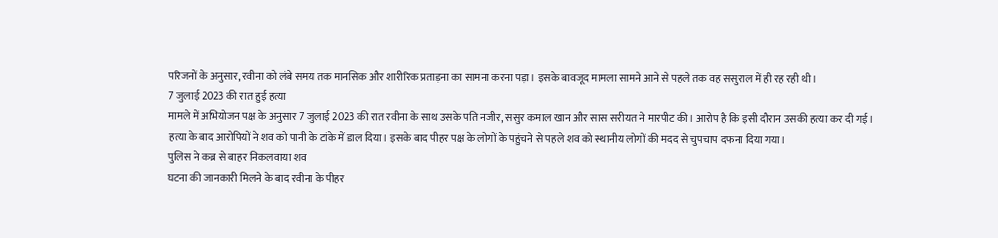परिजनों के अनुसार, रवीना को लंबे समय तक मानसिक और शारीरिक प्रताड़ना का सामना करना पड़ा। इसके बावजूद मामला सामने आने से पहले तक वह ससुराल में ही रह रही थी।
7 जुलाई 2023 की रात हुई हत्या
मामले में अभियोजन पक्ष के अनुसार 7 जुलाई 2023 की रात रवीना के साथ उसके पति नजीर, ससुर कमाल खान और सास सरीयत ने मारपीट की। आरोप है कि इसी दौरान उसकी हत्या कर दी गई।
हत्या के बाद आरोपियों ने शव को पानी के टांके में डाल दिया। इसके बाद पीहर पक्ष के लोगों के पहुंचने से पहले शव को स्थानीय लोगों की मदद से चुपचाप दफना दिया गया।
पुलिस ने कब्र से बाहर निकलवाया शव
घटना की जानकारी मिलने के बाद रवीना के पीहर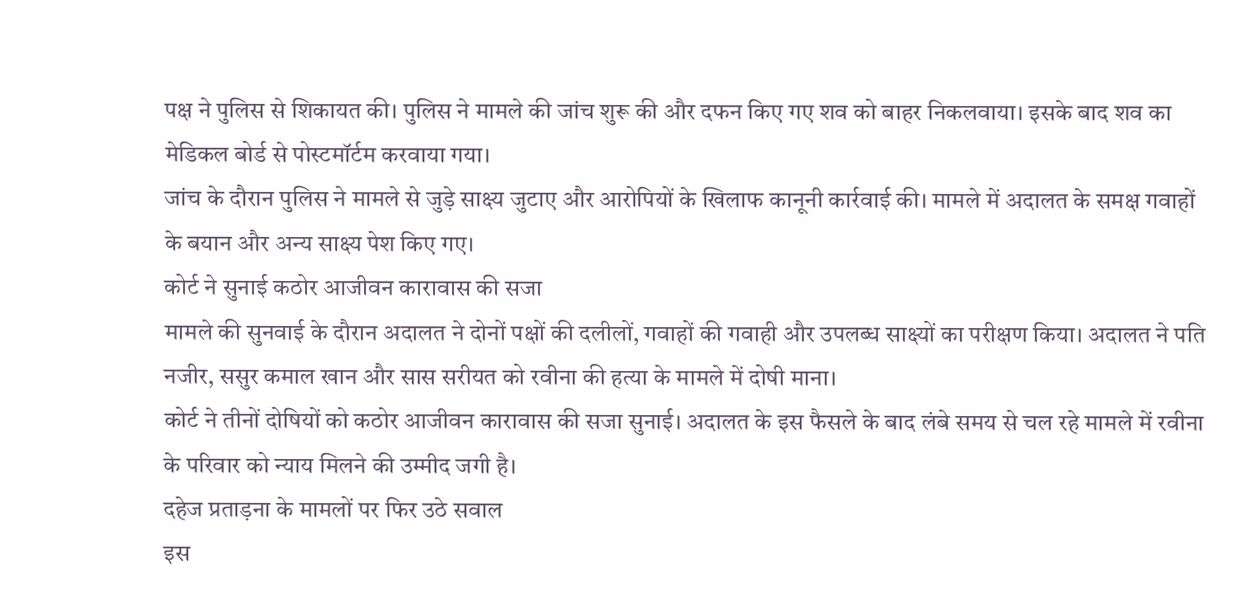पक्ष ने पुलिस से शिकायत की। पुलिस ने मामले की जांच शुरू की और दफन किए गए शव को बाहर निकलवाया। इसके बाद शव का मेडिकल बोर्ड से पोस्टमॉर्टम करवाया गया।
जांच के दौरान पुलिस ने मामले से जुड़े साक्ष्य जुटाए और आरोपियों के खिलाफ कानूनी कार्रवाई की। मामले में अदालत के समक्ष गवाहों के बयान और अन्य साक्ष्य पेश किए गए।
कोर्ट ने सुनाई कठोर आजीवन कारावास की सजा
मामले की सुनवाई के दौरान अदालत ने दोनों पक्षों की दलीलों, गवाहों की गवाही और उपलब्ध साक्ष्यों का परीक्षण किया। अदालत ने पति नजीर, ससुर कमाल खान और सास सरीयत को रवीना की हत्या के मामले में दोषी माना।
कोर्ट ने तीनों दोषियों को कठोर आजीवन कारावास की सजा सुनाई। अदालत के इस फैसले के बाद लंबे समय से चल रहे मामले में रवीना के परिवार को न्याय मिलने की उम्मीद जगी है।
दहेज प्रताड़ना के मामलों पर फिर उठे सवाल
इस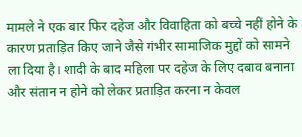मामले ने एक बार फिर दहेज और विवाहिता को बच्चे नहीं होने के कारण प्रताड़ित किए जाने जैसे गंभीर सामाजिक मुद्दों को सामने ला दिया है। शादी के बाद महिला पर दहेज के लिए दबाव बनाना और संतान न होने को लेकर प्रताड़ित करना न केवल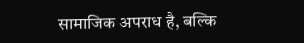सामाजिक अपराध है, बल्कि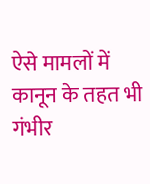ऐसे मामलों में कानून के तहत भी गंभीर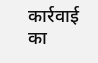कार्रवाई का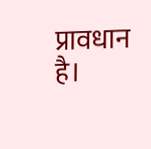प्रावधान है।